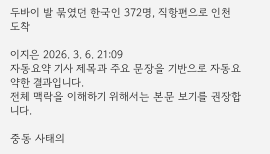두바이 발 묶였던 한국인 372명, 직항편으로 인천 도착

이지은 2026. 3. 6. 21:09
자동요약 기사 제목과 주요 문장을 기반으로 자동요약한 결과입니다.
전체 맥락을 이해하기 위해서는 본문 보기를 권장합니다.

중동 사태의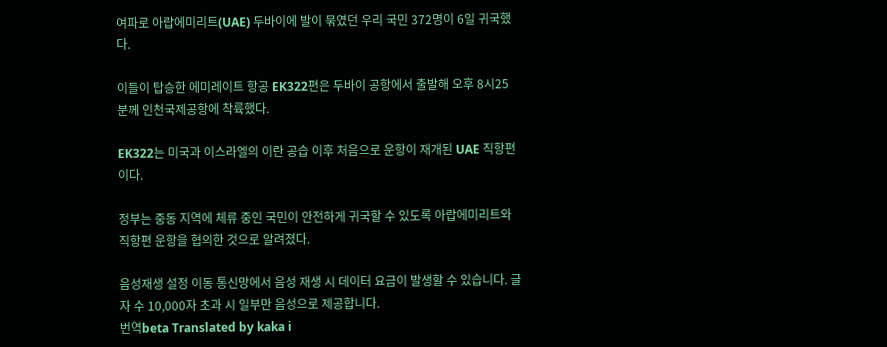여파로 아랍에미리트(UAE) 두바이에 발이 묶였던 우리 국민 372명이 6일 귀국했다.

이들이 탑승한 에미레이트 항공 EK322편은 두바이 공항에서 출발해 오후 8시25분께 인천국제공항에 착륙했다.

EK322는 미국과 이스라엘의 이란 공습 이후 처음으로 운항이 재개된 UAE 직항편이다.

정부는 중동 지역에 체류 중인 국민이 안전하게 귀국할 수 있도록 아랍에미리트와 직항편 운항을 협의한 것으로 알려졌다.

음성재생 설정 이동 통신망에서 음성 재생 시 데이터 요금이 발생할 수 있습니다. 글자 수 10,000자 초과 시 일부만 음성으로 제공합니다.
번역beta Translated by kaka i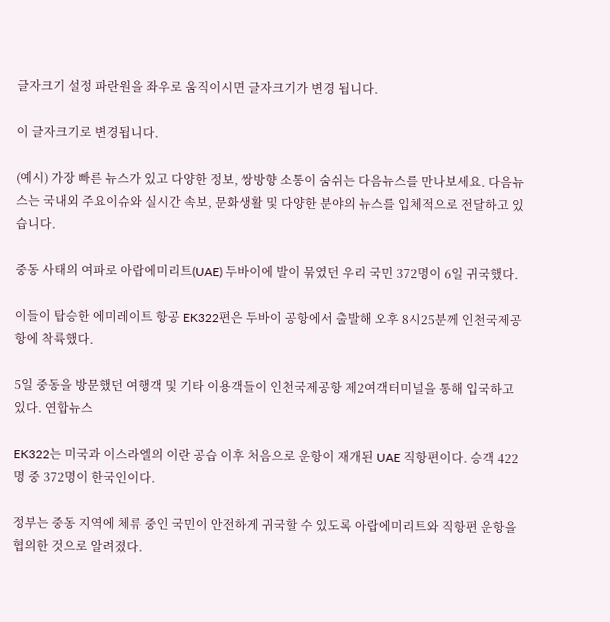글자크기 설정 파란원을 좌우로 움직이시면 글자크기가 변경 됩니다.

이 글자크기로 변경됩니다.

(예시) 가장 빠른 뉴스가 있고 다양한 정보, 쌍방향 소통이 숨쉬는 다음뉴스를 만나보세요. 다음뉴스는 국내외 주요이슈와 실시간 속보, 문화생활 및 다양한 분야의 뉴스를 입체적으로 전달하고 있습니다.

중동 사태의 여파로 아랍에미리트(UAE) 두바이에 발이 묶였던 우리 국민 372명이 6일 귀국했다.

이들이 탑승한 에미레이트 항공 EK322편은 두바이 공항에서 출발해 오후 8시25분께 인천국제공항에 착륙했다.

5일 중동을 방문했던 여행객 및 기타 이용객들이 인천국제공항 제2여객터미널을 통해 입국하고 있다. 연합뉴스

EK322는 미국과 이스라엘의 이란 공습 이후 처음으로 운항이 재개된 UAE 직항편이다. 승객 422명 중 372명이 한국인이다.

정부는 중동 지역에 체류 중인 국민이 안전하게 귀국할 수 있도록 아랍에미리트와 직항편 운항을 협의한 것으로 알려졌다.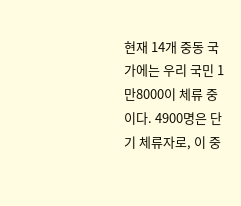현재 14개 중동 국가에는 우리 국민 1만8000이 체류 중이다. 4900명은 단기 체류자로, 이 중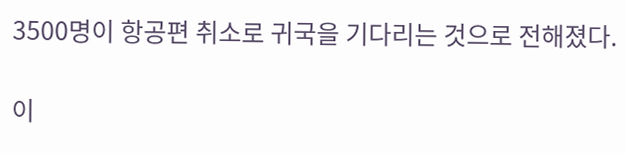3500명이 항공편 취소로 귀국을 기다리는 것으로 전해졌다.

이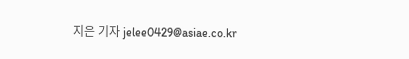지은 기자 jelee0429@asiae.co.kr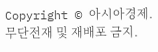Copyright © 아시아경제. 무단전재 및 재배포 금지.